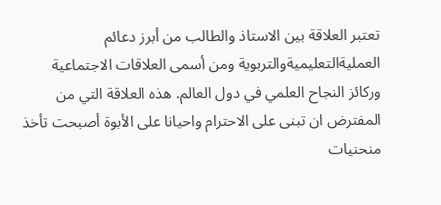تعتبر العلاقة بين الاستاذ والطالب من أبرز دعائم العمليةالتعليميةوالتربوية ومن أسمى العلاقات الاجتماعية وركائز النجاح العلمي في دول العالم. هذه العلاقة التي من المفترض ان تبنى على الاحترام واحيانا على الأبوة أصبحت تأخذ منحنيات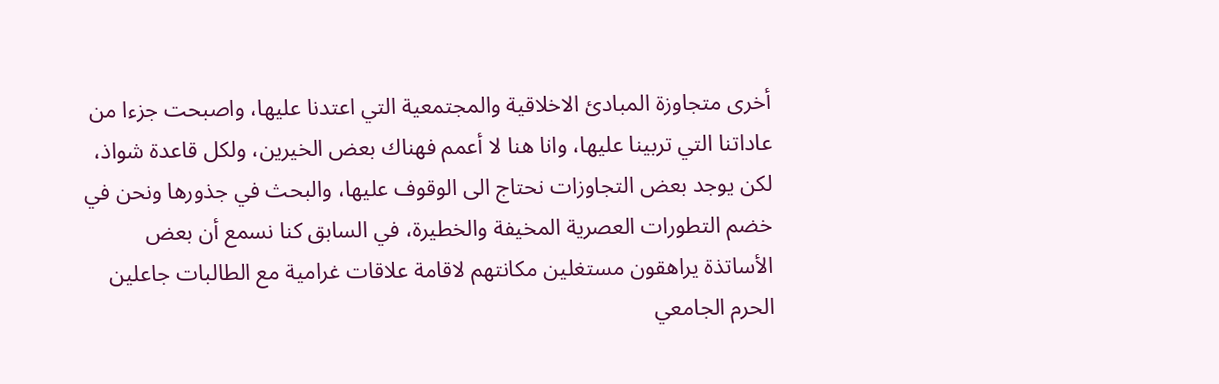أخرى متجاوزة المبادئ الاخلاقية والمجتمعية التي اعتدنا عليها، واصبحت جزءا من عاداتنا التي تربينا عليها، وانا هنا لا أعمم فهناك بعض الخيرين، ولكل قاعدة شواذ، لكن يوجد بعض التجاوزات نحتاج الى الوقوف عليها، والبحث في جذورها ونحن في خضم التطورات العصرية المخيفة والخطيرة، في السابق كنا نسمع أن بعض الأساتذة يراهقون مستغلين مكانتهم لاقامة علاقات غرامية مع الطالبات جاعلين الحرم الجامعي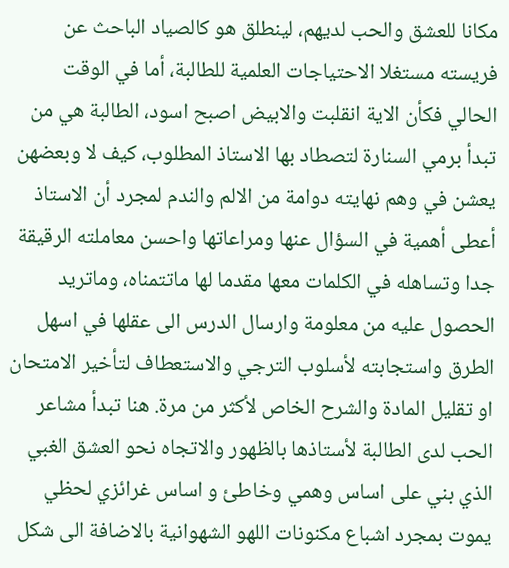مكانا للعشق والحب لديهم، لينطلق هو كالصياد الباحث عن فريسته مستغلا الاحتياجات العلمية للطالبة، أما في الوقت الحالي فكأن الاية انقلبت والابيض اصبح اسود، الطالبة هي من تبدأ برمي السنارة لتصطاد بها الاستاذ المطلوب، كيف لا وبعضهن يعشن في وهم نهايته دوامة من الالم والندم لمجرد أن الاستاذ أعطى أهمية في السؤال عنها ومراعاتها واحسن معاملته الرقيقة جدا وتساهله في الكلمات معها مقدما لها ماتتمناه، وماتريد الحصول عليه من معلومة وارسال الدرس الى عقلها في اسهل الطرق واستجابته لأسلوب الترجي والاستعطاف لتأخير الامتحان او تقليل المادة والشرح الخاص لأكثر من مرة. هنا تبدأ مشاعر الحب لدى الطالبة لأستاذها بالظهور والاتجاه نحو العشق الغبي الذي بني على اساس وهمي وخاطئ و اساس غرائزي لحظي يموت بمجرد اشباع مكنونات اللهو الشهوانية بالاضافة الى شكل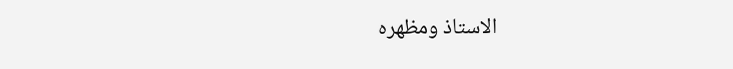الاستاذ ومظهره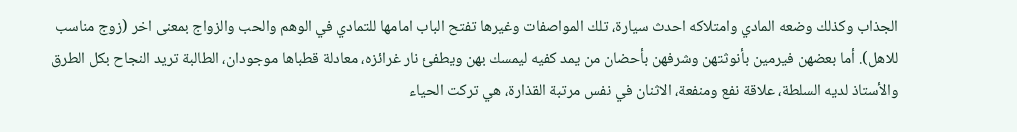الجذاب وكذلك وضعه المادي وامتلاكه احدث سيارة، تلك المواصفات وغيرها تفتح الباب امامها للتمادي في الوهم والحب والزواج بمعنى اخر (زوج مناسب للاهل). أما بعضهن فيرمين بأنوثتهن وشرفهن بأحضان من يمد كفيه ليمسك بهن ويطفئ نار غرائزه، معادلة قطباها موجودان، الطالبة تريد النجاح بكل الطرق والأستاذ لديه السلطة، علاقة نفع ومنفعة، الاثنان في نفس مرتبة القذارة، هي تركت الحياء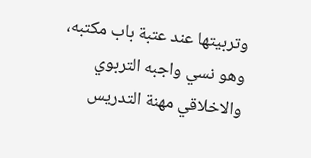وتربيتها عند عتبة باب مكتبه، وهو نسي واجبه التربوي والاخلاقي مهنة التدريس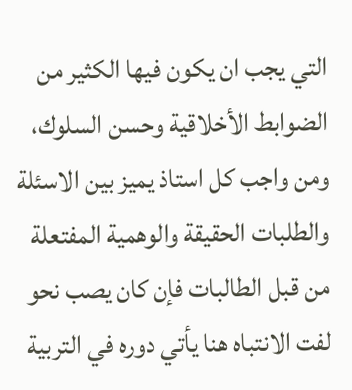التي يجب ان يكون فيها الكثير من الضوابط الأخلاقية وحسن السلوك، ومن واجب كل استاذ يميز بين الاسئلة والطلبات الحقيقة والوهمية المفتعلة من قبل الطالبات فإن كان يصب نحو لفت الانتباه هنا يأتي دوره في التربية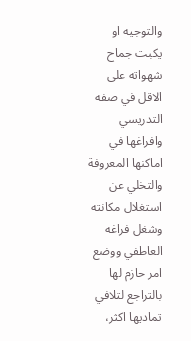والتوجيه او يكبت جماح شهواته على الاقل في صفه التدريسي وافراغها في اماكنها المعروفة والتخلي عن استغلال مكانته وشغل فراغه العاطفي ووضع امر حازم لها بالتراجع لتلافي تماديها اكثر،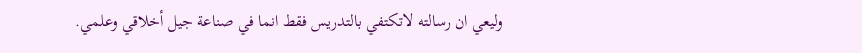وليعي ان رسالته لاتكتفي بالتدريس فقط انما في صناعة جيل أخلاقي وعلمي.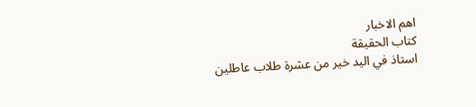اهم الاخبار
كتاب الحقيقة
استاذ في اليد خير من عشرة طلاب عاطلين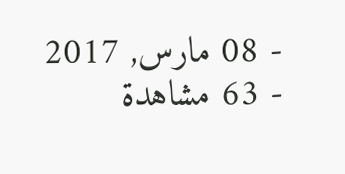- 08 مارس, 2017
- 63 مشاهدة